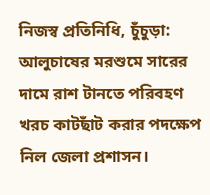নিজস্ব প্রতিনিধি, চুঁচুড়া: আলুচাষের মরশুমে সারের দামে রাশ টানতে পরিবহণ খরচ কাটছাঁট করার পদক্ষেপ নিল জেলা প্রশাসন।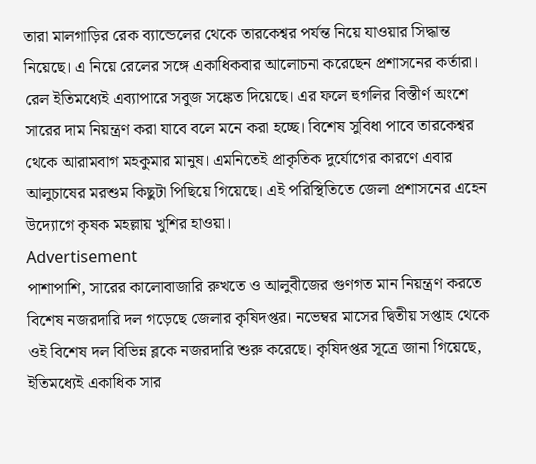তারা মালগাড়ির রেক ব্যান্ডেলের থেকে তারকেশ্বর পর্যন্ত নিয়ে যাওয়ার সিদ্ধান্ত নিয়েছে। এ নিয়ে রেলের সঙ্গে একাধিকবার আলোচনা করেছেন প্রশাসনের কর্তারা। রেল ইতিমধ্যেই এব্যাপারে সবুজ সঙ্কেত দিয়েছে। এর ফলে হুগলির বিস্তীর্ণ অংশে সারের দাম নিয়ন্ত্রণ করা যাবে বলে মনে করা হচ্ছে। বিশেষ সুবিধা পাবে তারকেশ্বর থেকে আরামবাগ মহকুমার মানুষ। এমনিতেই প্রাকৃতিক দুর্যোগের কারণে এবার আলুচাষের মরশুম কিছুটা পিছিয়ে গিয়েছে। এই পরিস্থিতিতে জেলা প্রশাসনের এহেন উদ্যোগে কৃষক মহল্লায় খুশির হাওয়া।
Advertisement
পাশাপাশি, সারের কালোবাজারি রুখতে ও আলুবীজের গুণগত মান নিয়ন্ত্রণ করতে বিশেষ নজরদারি দল গড়েছে জেলার কৃষিদপ্তর। নভেম্বর মাসের দ্বিতীয় সপ্তাহ থেকে ওই বিশেষ দল বিভিন্ন ব্লকে নজরদারি শুরু করেছে। কৃষিদপ্তর সূত্রে জানা গিয়েছে, ইতিমধ্যেই একাধিক সার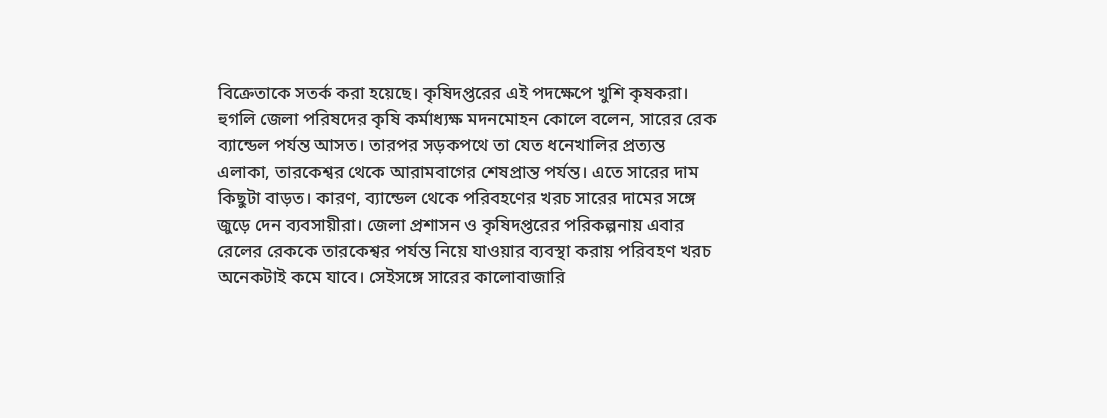বিক্রেতাকে সতর্ক করা হয়েছে। কৃষিদপ্তরের এই পদক্ষেপে খুশি কৃষকরা। হুগলি জেলা পরিষদের কৃষি কর্মাধ্যক্ষ মদনমোহন কোলে বলেন, সারের রেক ব্যান্ডেল পর্যন্ত আসত। তারপর সড়কপথে তা যেত ধনেখালির প্রত্যন্ত এলাকা, তারকেশ্বর থেকে আরামবাগের শেষপ্রান্ত পর্যন্ত। এতে সারের দাম কিছুটা বাড়ত। কারণ, ব্যান্ডেল থেকে পরিবহণের খরচ সারের দামের সঙ্গে জুড়ে দেন ব্যবসায়ীরা। জেলা প্রশাসন ও কৃষিদপ্তরের পরিকল্পনায় এবার রেলের রেককে তারকেশ্বর পর্যন্ত নিয়ে যাওয়ার ব্যবস্থা করায় পরিবহণ খরচ অনেকটাই কমে যাবে। সেইসঙ্গে সারের কালোবাজারি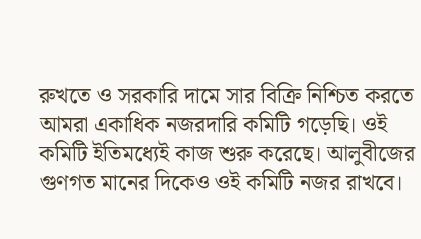রুখতে ও সরকারি দামে সার বিক্রি নিশ্চিত করতে আমরা একাধিক নজরদারি কমিটি গড়েছি। ওই কমিটি ইতিমধ্যেই কাজ শুরু করেছে। আলুবীজের গুণগত মানের দিকেও ওই কমিটি নজর রাখবে।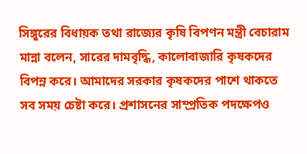সিঙ্গুরের বিধায়ক তথা রাজ্যের কৃষি বিপণন মন্ত্রী বেচারাম মান্না বলেন, সারের দামবৃদ্ধি, কালোবাজারি কৃষকদের বিপন্ন করে। আমাদের সরকার কৃষকদের পাশে থাকতে সব সময় চেষ্টা করে। প্রশাসনের সাম্প্রতিক পদক্ষেপও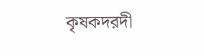কৃষকদরদী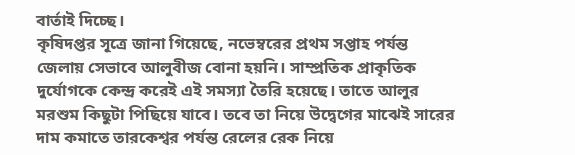বার্তাই দিচ্ছে।
কৃষিদপ্তর সূত্রে জানা গিয়েছে, নভেম্বরের প্রথম সপ্তাহ পর্যন্ত জেলায় সেভাবে আলুবীজ বোনা হয়নি। সাম্প্রতিক প্রাকৃতিক দুর্যোগকে কেন্দ্র করেই এই সমস্যা তৈরি হয়েছে। তাতে আলুর মরশুম কিছুটা পিছিয়ে যাবে। তবে তা নিয়ে উদ্বেগের মাঝেই সারের দাম কমাতে তারকেশ্বর পর্যন্ত রেলের রেক নিয়ে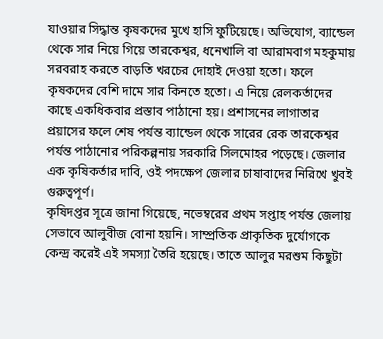যাওয়ার সিদ্ধান্ত কৃষকদের মুখে হাসি ফুটিয়েছে। অভিযোগ, ব্যান্ডেল থেকে সার নিয়ে গিয়ে তারকেশ্বর, ধনেখালি বা আরামবাগ মহকুমায় সরবরাহ করতে বাড়তি খরচের দোহাই দেওয়া হতো। ফলে কৃষকদের বেশি দামে সার কিনতে হতো। এ নিয়ে রেলকর্তাদের কাছে একধিকবার প্রস্তাব পাঠানো হয়। প্রশাসনের লাগাতার প্রয়াসের ফলে শেষ পর্যন্ত ব্যান্ডেল থেকে সারের রেক তারকেশ্বর পর্যন্ত পাঠানোর পরিকল্পনায় সরকারি সিলমোহর পড়েছে। জেলার এক কৃষিকর্তার দাবি, ওই পদক্ষেপ জেলার চাষাবাদের নিরিখে খুবই গুরুত্বপূর্ণ।
কৃষিদপ্তর সূত্রে জানা গিয়েছে, নভেম্বরের প্রথম সপ্তাহ পর্যন্ত জেলায় সেভাবে আলুবীজ বোনা হয়নি। সাম্প্রতিক প্রাকৃতিক দুর্যোগকে কেন্দ্র করেই এই সমস্যা তৈরি হয়েছে। তাতে আলুর মরশুম কিছুটা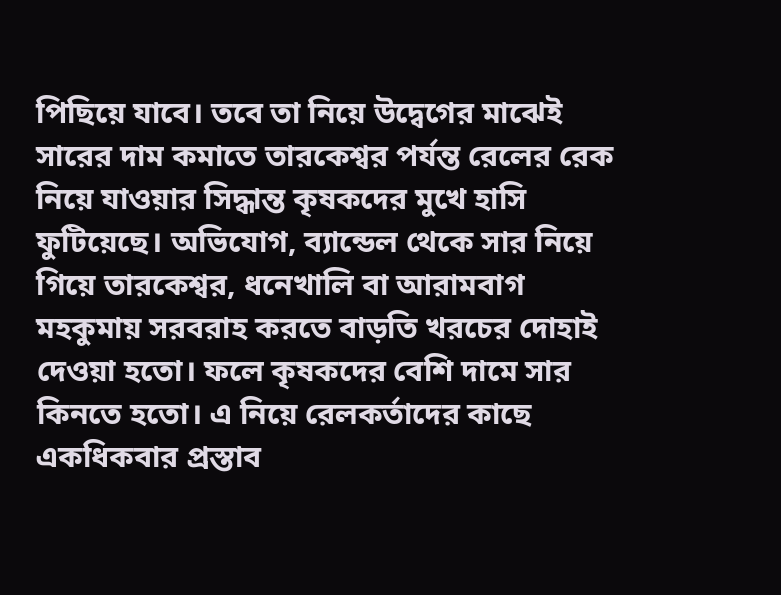পিছিয়ে যাবে। তবে তা নিয়ে উদ্বেগের মাঝেই সারের দাম কমাতে তারকেশ্বর পর্যন্ত রেলের রেক নিয়ে যাওয়ার সিদ্ধান্ত কৃষকদের মুখে হাসি ফুটিয়েছে। অভিযোগ, ব্যান্ডেল থেকে সার নিয়ে গিয়ে তারকেশ্বর, ধনেখালি বা আরামবাগ মহকুমায় সরবরাহ করতে বাড়তি খরচের দোহাই দেওয়া হতো। ফলে কৃষকদের বেশি দামে সার কিনতে হতো। এ নিয়ে রেলকর্তাদের কাছে একধিকবার প্রস্তাব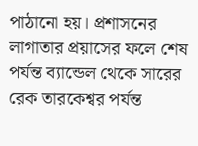পাঠানো হয়। প্রশাসনের লাগাতার প্রয়াসের ফলে শেষ পর্যন্ত ব্যান্ডেল থেকে সারের রেক তারকেশ্বর পর্যন্ত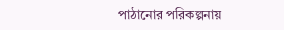পাঠানোর পরিকল্পনায়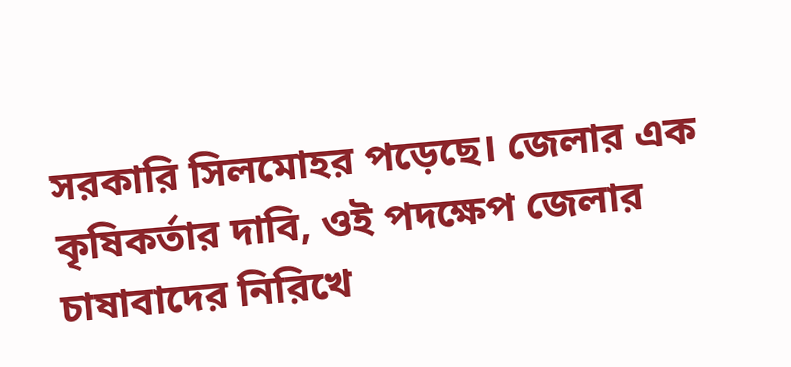সরকারি সিলমোহর পড়েছে। জেলার এক কৃষিকর্তার দাবি, ওই পদক্ষেপ জেলার চাষাবাদের নিরিখে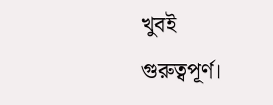খুবই গুরুত্বপূর্ণ।